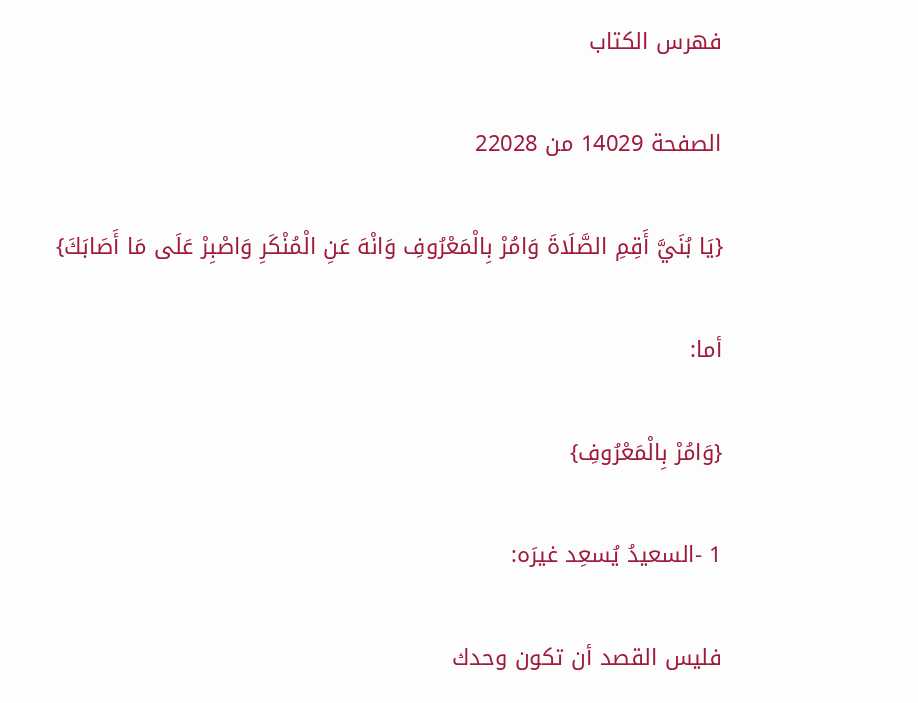فهرس الكتاب

الصفحة 14029 من 22028

{يَا بُنَيَّ أَقِمِ الصَّلَاةَ وَامُرْ بِالْمَعْرُوفِ وَانْهَ عَنِ الْمُنْكَرِ وَاصْبِرْ عَلَى مَا أَصَابَكَ}

أما:

{وَامُرْ بِالْمَعْرُوفِ}

1 -السعيدُ يُسعِد غيرَه:

فليس القصد أن تكون وحدك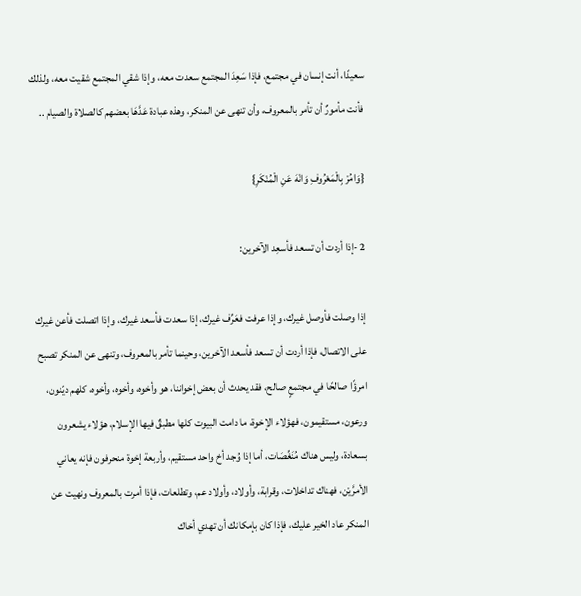سعيدًا، أنت إنسان في مجتمع، فإذا سَعِدَ المجتمع سعدت معه، وإذا شقي المجتمع شقيت معه، ولذلك فأنت مأمورٌ أن تأمر بالمعروف، وأن تنهى عن المنكر، وهذه عبادة عَدَّهَا بعضهم كالصلاة والصيام ..

{وَامُرْ بِالْمَعْرُوفِ وَانْهَ عَنِ الْمُنْكَرِ}

2 -إذا أردت أن تسعد فأسعِد الآخرين:

إذا وصلت فأوصل غيرك، وإذا عرفت فعَرِّف غيرك، إذا سعدت فأسعد غيرك، وإذا اتصلت فأعن غيرك على الاتصال، فإذا أردت أن تسعد فأسعد الآخرين، وحينما تأمر بالمعروف، وتنهى عن المنكر تصبح امرؤًا صالحًا في مجتمعٍ صالح، فقد يحدث أن بعض إخواننا، هو وأخوه، وأخوه، وأخوه، كلهم ديّنون، ورعون، مستقيمون، فهؤلاء الإخوة، ما دامت البيوت كلها مطبقٌ فيها الإسلام، هؤلاء يشعرون بسعادة، وليس هناك مُنَغِّصَات، أما إذا وُجد أخ واحد مستقيم، وأربعة إخوة منحرفون فإنه يعاني الأمرَّيْن، فهناك تداخلات، وقرابة، وأولاد، وأولاد عم، وتطلعات، فإذا أمرت بالمعروف ونهيت عن المنكر عاد الخير عليك، فإذا كان بإمكانك أن تهدي أخاك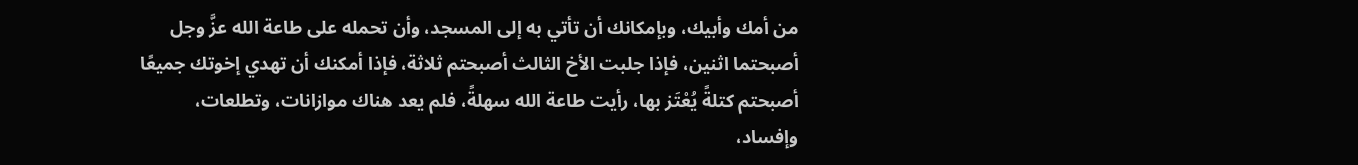من أمك وأبيك، وبإمكانك أن تأتي به إلى المسجد، وأن تحمله على طاعة الله عزَّ وجل أصبحتما اثنين، فإذا جلبت الأخ الثالث أصبحتم ثلاثة، فإذا أمكنك أن تهدي إخوتك جميعًا أصبحتم كتلةً يُعْتَز بها، رأيت طاعة الله سهلةً، فلم يعد هناك موازانات، وتطلعات، وإفساد،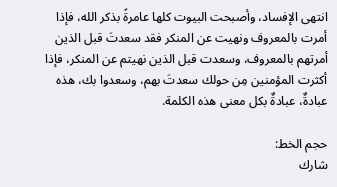انتهى الإفساد، وأصبحت البيوت كلها عامرةً بذكر الله، فإذا أمرت بالمعروف ونهيت عن المنكر فقد سعدتَ قبل الذين أمرتهم بالمعروف، وسعدت قبل الذين نهيتم عن المنكر، فإذا أكثرت المؤمنين مِن حولك سعدتَ بهم، وسعدوا بك، هذه عبادةٌ، عبادةٌ بكل معنى هذه الكلمة.

حجم الخط:
شارك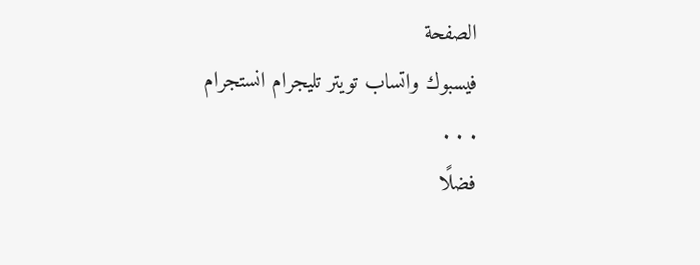الصفحة
فيسبوك واتساب تويتر تليجرام انستجرام
. . .
فضلًا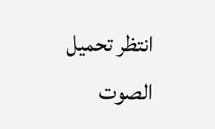انتظر تحميل الصوت